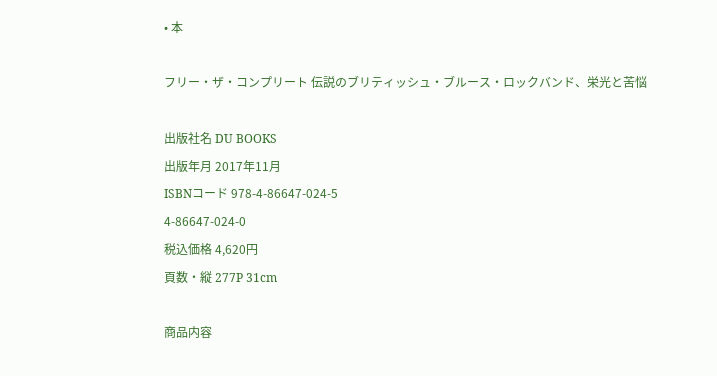• 本

フリー・ザ・コンプリート 伝説のブリティッシュ・ブルース・ロックバンド、栄光と苦悩

出版社名 DU BOOKS
出版年月 2017年11月
ISBNコード 978-4-86647-024-5
4-86647-024-0
税込価格 4,620円
頁数・縦 277P 31cm

商品内容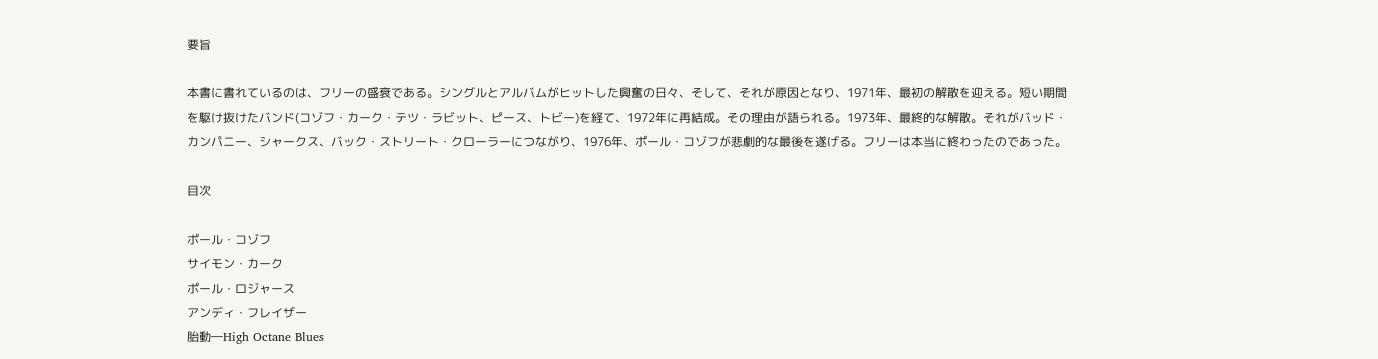要旨

本書に書れているのは、フリーの盛衰である。シングルとアルバムがヒットした興奮の日々、そして、それが原因となり、1971年、最初の解散を迎える。短い期間を駆け抜けたバンド(コゾフ・カーク・テツ・ラビット、ピース、トビー)を経て、1972年に再結成。その理由が語られる。1973年、最終的な解散。それがバッド・カンパニー、シャークス、バック・ストリート・クローラーにつながり、1976年、ポール・コゾフが悲劇的な最後を遂げる。フリーは本当に終わったのであった。

目次

ポール・コゾフ
サイモン・カーク
ポール・ロジャース
アンディ・フレイザー
胎動―High Octane Blues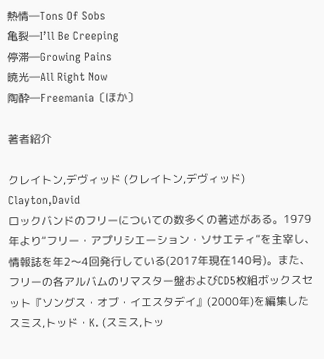熱情―Tons Of Sobs
亀裂―I’ll Be Creeping
停滞―Growing Pains
暁光―All Right Now
陶酔―Freemania〔ほか〕

著者紹介

クレイトン,デヴィッド (クレイトン,デヴィッド)   Clayton,David
ロックバンドのフリーについての数多くの著述がある。1979年より“フリー・アプリシエーション・ソサエティ”を主宰し、情報誌を年2〜4回発行している(2017年現在140号)。また、フリーの各アルバムのリマスター盤およびCD5枚組ボックスセット『ソングス・オブ・イエスタデイ』(2000年)を編集した
スミス,トッド・K. (スミス,トッ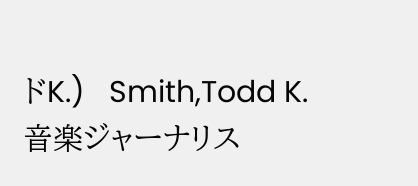ドK.)   Smith,Todd K.
音楽ジャーナリス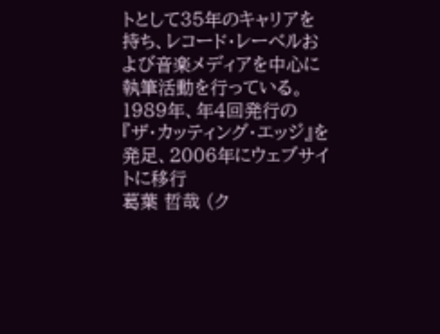トとして35年のキャリアを持ち、レコード・レーベルおよび音楽メディアを中心に執筆活動を行っている。1989年、年4回発行の『ザ・カッティング・エッジ』を発足、2006年にウェブサイトに移行
葛葉 哲哉 (ク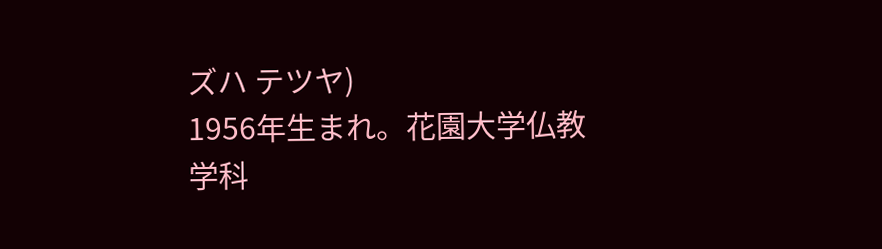ズハ テツヤ)
1956年生まれ。花園大学仏教学科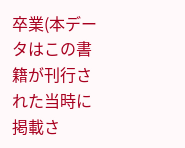卒業(本データはこの書籍が刊行された当時に掲載さ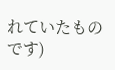れていたものです)